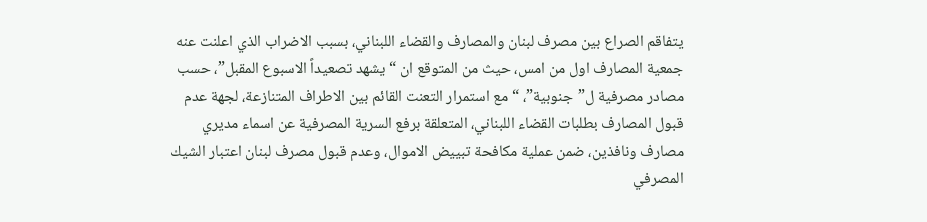يتفاقم الصراع بين مصرف لبنان والمصارف والقضاء اللبناني، بسبب الاضراب الذي اعلنت عنه جمعية المصارف اول من امس، حيث من المتوقع ان “يشهد تصعيداً الاسبوع المقبل”، حسب مصادر مصرفية ل”جنوبية”، “مع استمرار التعنت القائم بين الاطراف المتنازعة، لجهة عدم قبول المصارف بطلبات القضاء اللبناني، المتعلقة برفع السرية المصرفية عن اسماء مديري مصارف ونافذين، ضمن عملية مكافحة تبييض الاموال، وعدم قبول مصرف لبنان اعتبار الشيك المصرفي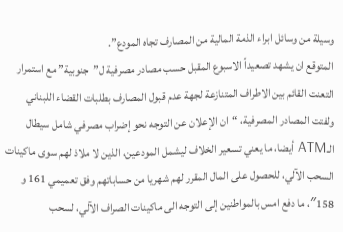وسيلة من وسائل ابراء الذمة المالية من المصارف تجاه المودع”.
المتوقع ان يشهد تصعيداً الاسبوع المقبل حسب مصادر مصرفية ل”جنوبية” مع استمرار التعنت القائم بين الاطراف المتنازعة لجهة عدم قبول المصارف بطلبات القضاء اللبناني
ولفتت المصادر المصرفية، “ان الإعلان عن التوجه نحو إضراب مصرفي شامل سيطال الـATM أيضا، ما يعني تسعير الخلاف ليشمل المودعين، الذين لا ملاذ لهم سوى ماكينات السحب الآلي، للحصول على المال المقرر لهم شهريا من حساباتهم وفق تعميمي 161 و 158″، ما دفع امس بالمواطنين إلى التوجه الى ماكينات الصراف الآلي، لسحب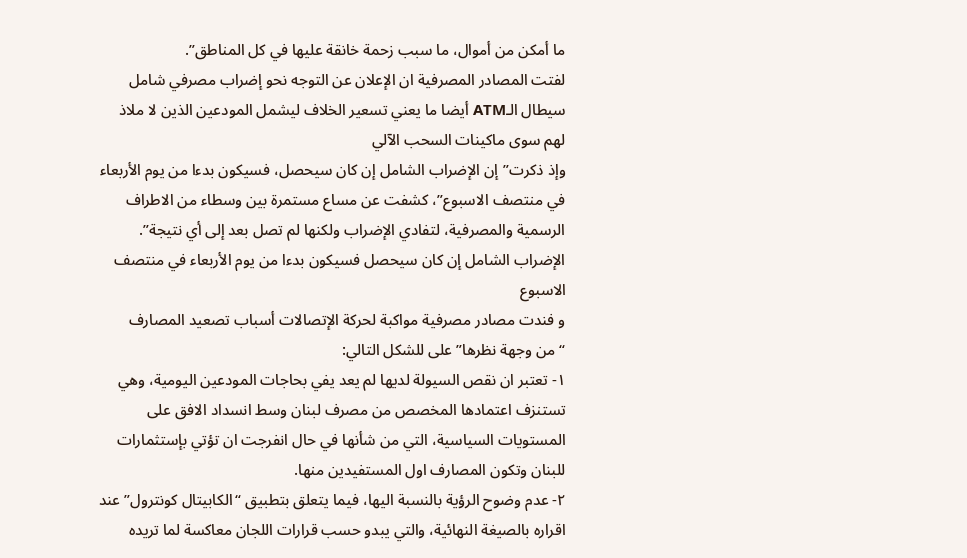ما أمكن من أموال، ما سبب زحمة خانقة عليها في كل المناطق”.
لفتت المصادر المصرفية ان الإعلان عن التوجه نحو إضراب مصرفي شامل سيطال الـATM أيضا ما يعني تسعير الخلاف ليشمل المودعين الذين لا ملاذ لهم سوى ماكينات السحب الآلي
وإذ ذكرت”إن الإضراب الشامل إن كان سيحصل، فسيكون بدءا من يوم الأربعاء في منتصف الاسبوع”، كشفت عن مساع مستمرة بين وسطاء من الاطراف الرسمية والمصرفية، لتفادي الإضراب ولكنها لم تصل بعد إلى أي نتيجة”.
الإضراب الشامل إن كان سيحصل فسيكون بدءا من يوم الأربعاء في منتصف الاسبوع
و فندت مصادر مصرفية مواكبة لحركة الإتصالات أسباب تصعيد المصارف “من وجهة نظرها” على للشكل التالي:
١- تعتبر ان نقص السيولة لديها لم يعد يفي بحاجات المودعين اليومية، وهي تستنزف اعتمادها المخصص من مصرف لبنان وسط انسداد الافق على المستويات السياسية، التي من شأنها في حال انفرجت ان تؤتي بإستثمارات للبنان وتكون المصارف اول المستفيدين منها.
٢- عدم وضوح الرؤية بالنسبة اليها، فيما يتعلق بتطبيق “الكابيتال كونترول” عند اقراره بالصيغة النهائية، والتي يبدو حسب قرارات اللجان معاكسة لما تريده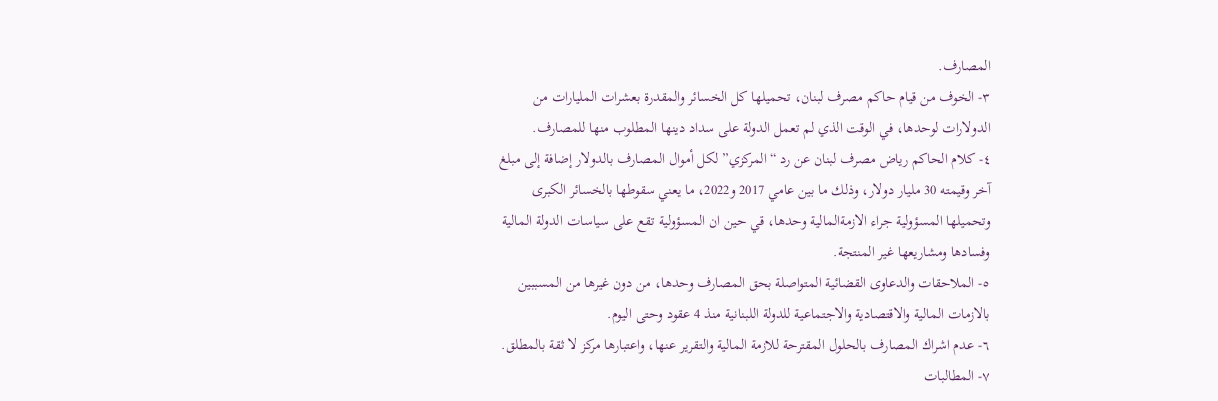المصارف.
٣- الخوف من قيام حاكم مصرف لبنان، تحميلها كل الخسائر والمقدرة بعشرات المليارات من الدولارات لوحدها، في الوقت الذي لم تعمل الدولة على سداد دينها المطلوب منها للمصارف.
٤- كلام الحاكم رياض مصرف لبنان عن رد “المركزي” لكل أموال المصارف بالدولار إضافة إلى مبلغ آخر وقيمته 30 مليار دولار، وذلك ما بين عامي 2017 و2022، ما يعني سقوطها بالخسائر الكبرى وتحميلها المسؤولية جراء الازمةالمالية وحدها، قي حين ان المسؤولية تقع على سياسات الدولة المالية وفسادها ومشاريعها غير المنتجة.
٥- الملاحقات والدعاوى القضائية المتواصلة بحق المصارف وحدها، من دون غيرها من المسببين بالازمات المالية والاقتصادية والاجتماعية للدولة اللبنانية منذ 4 عقود وحتى اليوم.
٦- عدم اشراك المصارف بالحلول المقترحة للازمة المالية والتقرير عنها، واعتبارها مركز لا ثقة بالمطلق.
٧- المطالبات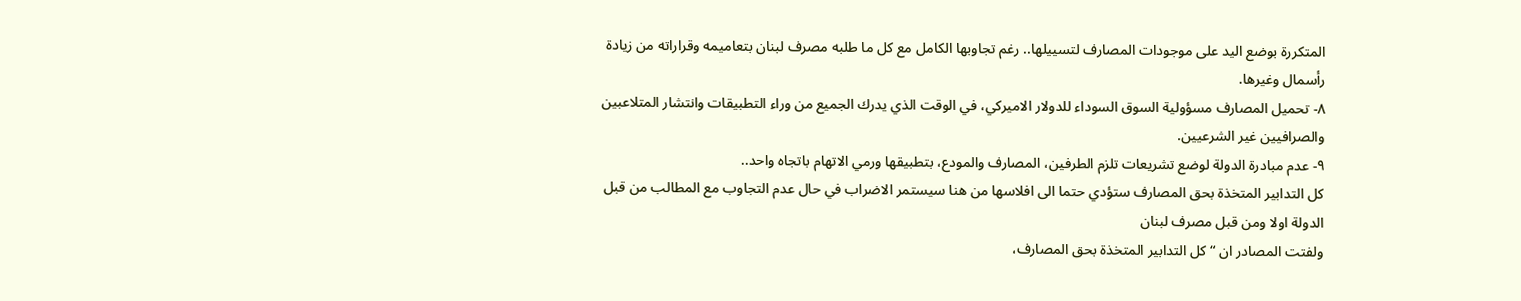المتكررة بوضع اليد على موجودات المصارف لتسييلها.. رغم تجاوبها الكامل مع كل ما طلبه مصرف لبنان بتعاميمه وقراراته من زيادة رأسمال وغيرها.
٨- تحميل المصارف مسؤولية السوق السوداء للدولار الاميركي، في الوقت الذي يدرك الجميع من وراء التطبيقات وانتشار المتلاعبين والصرافيين غير الشرعيين.
٩- عدم مبادرة الدولة لوضع تشريعات تلزم الطرفين، المصارف والمودع، بتطبيقها ورمي الاتهام باتجاه واحد..
كل التدابير المتخذة بحق المصارف ستؤدي حتما الى افلاسها من هنا سيستمر الاضراب في حال عدم التجاوب مع المطالب من قبل الدولة اولا ومن قبل مصرف لبنان
ولفتت المصادر ان “كل التدابير المتخذة بحق المصارف،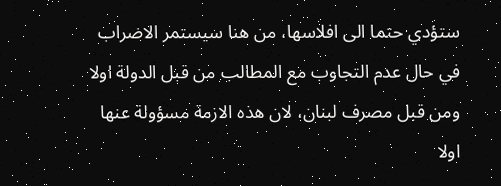ستؤدي حتما الى افلاسها، من هنا سيستمر الاضراب في حال عدم التجاوب مع المطالب من قبل الدولة اولا ومن قبل مصرف لبنان، لان هذه الازمة مسؤولة عنها اولا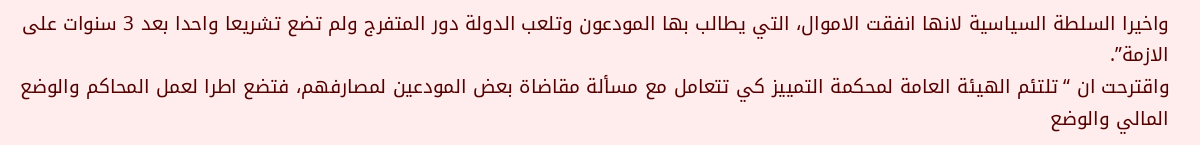واخيرا السلطة السياسية لانها انفقت الاموال، التي يطالب بها المودعون وتلعب الدولة دور المتفرج ولم تضع تشريعا واحدا بعد 3 سنوات على الازمة”.
واقترحت ان “تلتئم الهيئة العامة لمحكمة التمييز كي تتعامل مع مسألة مقاضاة بعض المودعين لمصارفهم، فتضع اطرا لعمل المحاكم والوضع المالي والوضع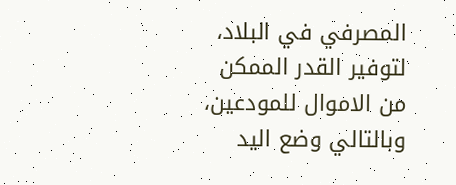المصرفي في البلاد، لتوفير القدر الممكن من الاموال للمودعين، وبالتالي وضع اليد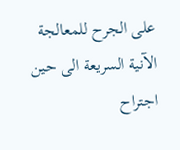على الجرح للمعالجة الآنية السريعة الى حين اجتراح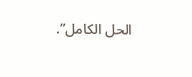الحل الكامل”.